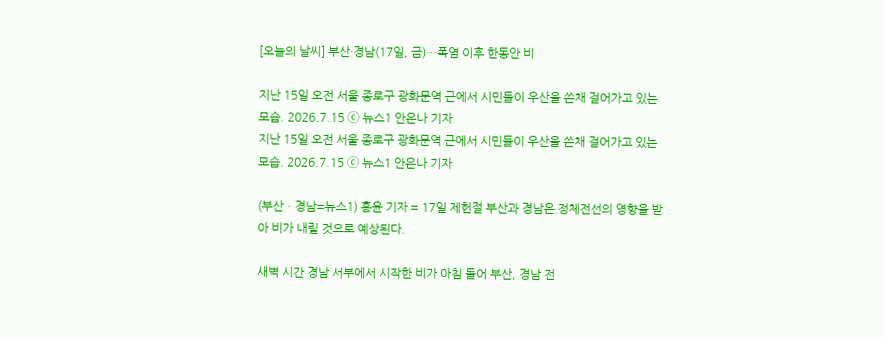[오늘의 날씨] 부산·경남(17일, 금)…폭염 이후 한동안 비

지난 15일 오전 서울 종로구 광화문역 근에서 시민들이 우산을 쓴채 걸어가고 있는 모습. 2026.7.15 ⓒ 뉴스1 안은나 기자
지난 15일 오전 서울 종로구 광화문역 근에서 시민들이 우산을 쓴채 걸어가고 있는 모습. 2026.7.15 ⓒ 뉴스1 안은나 기자

(부산ㆍ경남=뉴스1) 홍윤 기자 = 17일 제헌절 부산과 경남은 정체전선의 영향을 받아 비가 내릴 것으로 예상된다.

새벽 시간 경남 서부에서 시작한 비가 아침 들어 부산, 경남 전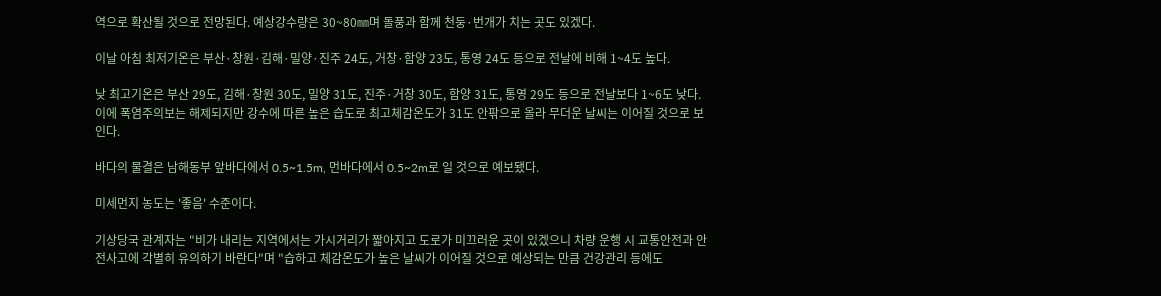역으로 확산될 것으로 전망된다. 예상강수량은 30~80㎜며 돌풍과 함께 천둥·번개가 치는 곳도 있겠다.

이날 아침 최저기온은 부산·창원·김해·밀양·진주 24도, 거창·함양 23도, 통영 24도 등으로 전날에 비해 1~4도 높다.

낮 최고기온은 부산 29도, 김해·창원 30도, 밀양 31도, 진주·거창 30도, 함양 31도, 통영 29도 등으로 전날보다 1~6도 낮다. 이에 폭염주의보는 해제되지만 강수에 따른 높은 습도로 최고체감온도가 31도 안팎으로 올라 무더운 날씨는 이어질 것으로 보인다.

바다의 물결은 남해동부 앞바다에서 0.5~1.5m, 먼바다에서 0.5~2m로 일 것으로 예보됐다.

미세먼지 농도는 '좋음' 수준이다.

기상당국 관계자는 "비가 내리는 지역에서는 가시거리가 짧아지고 도로가 미끄러운 곳이 있겠으니 차량 운행 시 교통안전과 안전사고에 각별히 유의하기 바란다"며 "습하고 체감온도가 높은 날씨가 이어질 것으로 예상되는 만큼 건강관리 등에도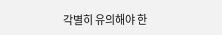각별히 유의해야 한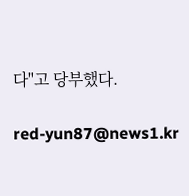다"고 당부했다.

red-yun87@news1.kr